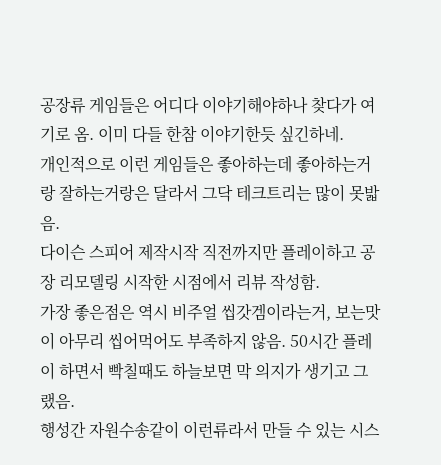공장류 게임들은 어디다 이야기해야하나 찾다가 여기로 옴. 이미 다들 한참 이야기한듯 싶긴하네.
개인적으로 이런 게임들은 좋아하는데 좋아하는거랑 잘하는거랑은 달라서 그닥 테크트리는 많이 못밟음.
다이슨 스피어 제작시작 직전까지만 플레이하고 공장 리모델링 시작한 시점에서 리뷰 작성함.
가장 좋은점은 역시 비주얼 씹갓겜이라는거, 보는맛이 아무리 씹어먹어도 부족하지 않음. 50시간 플레이 하면서 빡칠때도 하늘보면 막 의지가 생기고 그랬음.
행성간 자원수송같이 이런류라서 만들 수 있는 시스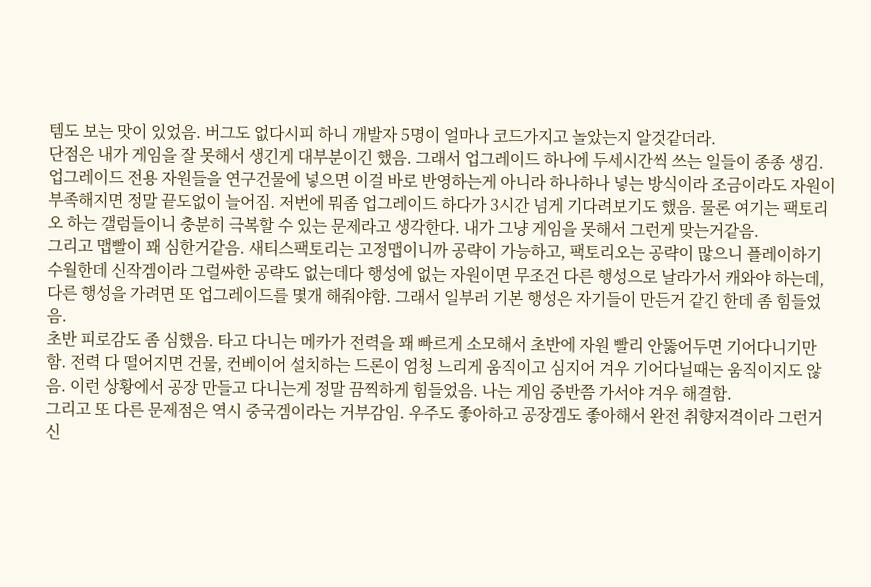템도 보는 맛이 있었음. 버그도 없다시피 하니 개발자 5명이 얼마나 코드가지고 놀았는지 알것같더라.
단점은 내가 게임을 잘 못해서 생긴게 대부분이긴 했음. 그래서 업그레이드 하나에 두세시간씩 쓰는 일들이 종종 생김. 업그레이드 전용 자원들을 연구건물에 넣으면 이걸 바로 반영하는게 아니라 하나하나 넣는 방식이라 조금이라도 자원이 부족해지면 정말 끝도없이 늘어짐. 저번에 뭐좀 업그레이드 하다가 3시간 넘게 기다려보기도 했음. 물론 여기는 팩토리오 하는 갤럼들이니 충분히 극복할 수 있는 문제라고 생각한다. 내가 그냥 게임을 못해서 그런게 맞는거같음.
그리고 맵빨이 꽤 심한거같음. 새티스팩토리는 고정맵이니까 공략이 가능하고, 팩토리오는 공략이 많으니 플레이하기 수월한데 신작겜이라 그럴싸한 공략도 없는데다 행성에 없는 자원이면 무조건 다른 행성으로 날라가서 캐와야 하는데, 다른 행성을 가려면 또 업그레이드를 몇개 해줘야함. 그래서 일부러 기본 행성은 자기들이 만든거 같긴 한데 좀 힘들었음.
초반 피로감도 좀 심했음. 타고 다니는 메카가 전력을 꽤 빠르게 소모해서 초반에 자원 빨리 안뚫어두면 기어다니기만 함. 전력 다 떨어지면 건물, 컨베이어 설치하는 드론이 엄청 느리게 움직이고 심지어 겨우 기어다닐때는 움직이지도 않음. 이런 상황에서 공장 만들고 다니는게 정말 끔찍하게 힘들었음. 나는 게임 중반쯤 가서야 겨우 해결함.
그리고 또 다른 문제점은 역시 중국겜이라는 거부감임. 우주도 좋아하고 공장겜도 좋아해서 완전 취향저격이라 그런거 신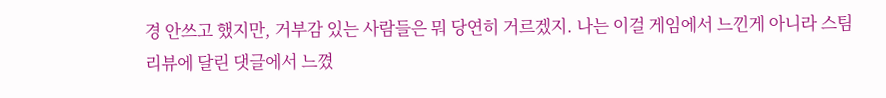경 안쓰고 했지만, 거부감 있는 사람들은 뭐 당연히 거르겠지. 나는 이걸 게임에서 느낀게 아니라 스팀 리뷰에 달린 댓글에서 느꼈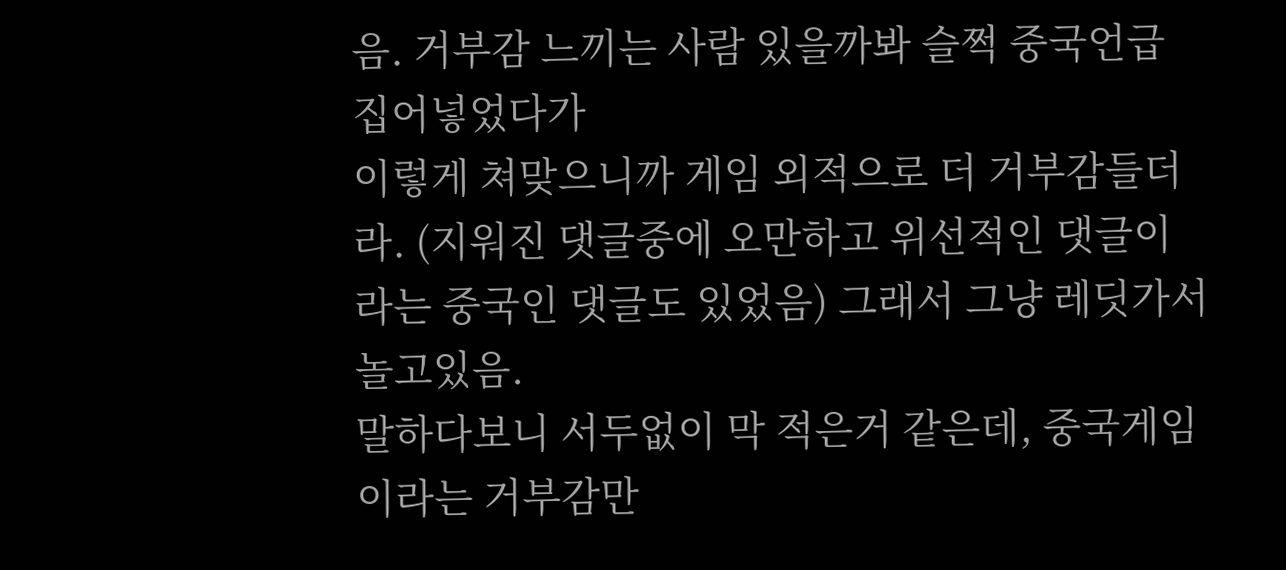음. 거부감 느끼는 사람 있을까봐 슬쩍 중국언급 집어넣었다가
이렇게 쳐맞으니까 게임 외적으로 더 거부감들더라. (지워진 댓글중에 오만하고 위선적인 댓글이라는 중국인 댓글도 있었음) 그래서 그냥 레딧가서 놀고있음.
말하다보니 서두없이 막 적은거 같은데, 중국게임이라는 거부감만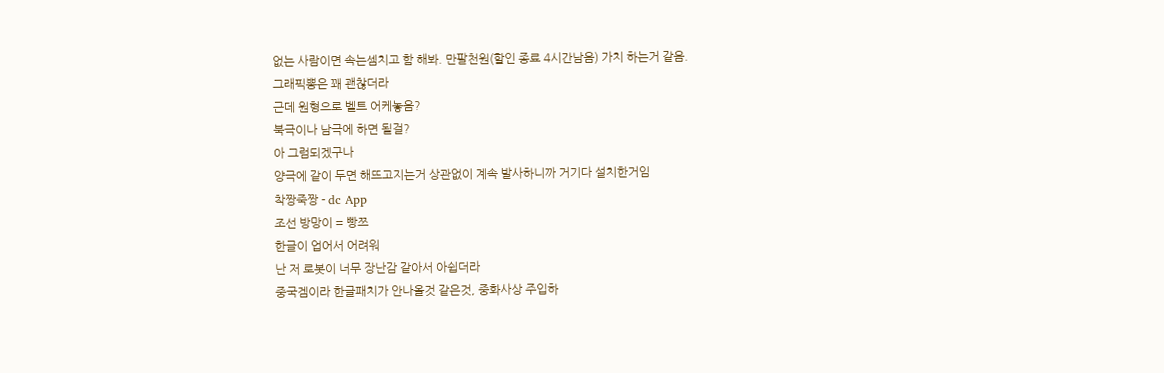없는 사람이면 속는셈치고 함 해봐. 만팔천원(할인 종료 4시간남음) 가치 하는거 같음.
그래픽뽕은 꽤 괜찮더라
근데 원형으로 벨트 어케놓음?
북극이나 남극에 하면 될걸?
아 그럼되겠구나
양극에 같이 두면 해뜨고지는거 상관없이 계속 발사하니까 거기다 설치한거임
착짱죽짱 - dc App
조선 방망이 = 빵쯔
한글이 업어서 어려워
난 저 로봇이 너무 장난감 같아서 아쉽더라
중국겜이라 한글패치가 안나올것 같은것, 중화사상 주입하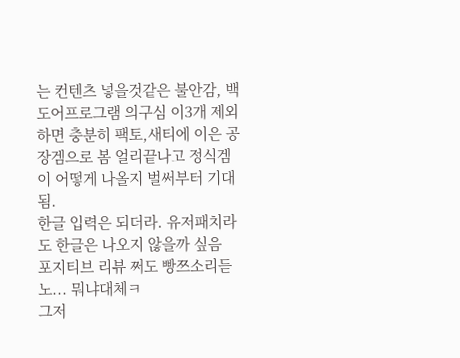는 컨텐츠 넣을것같은 불안감, 백도어프로그램 의구심 이3개 제외하면 충분히 팩토,새티에 이은 공장겜으로 봄 얼리끝나고 정식겜이 어떻게 나올지 벌써부터 기대됨.
한글 입력은 되더라. 유저패치라도 한글은 나오지 않을까 싶음
포지티브 리뷰 쩌도 빵쯔소리듣노... 뭐냐대체ㅋ
그저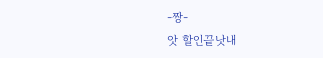-짱-
앗 할인끝낫내